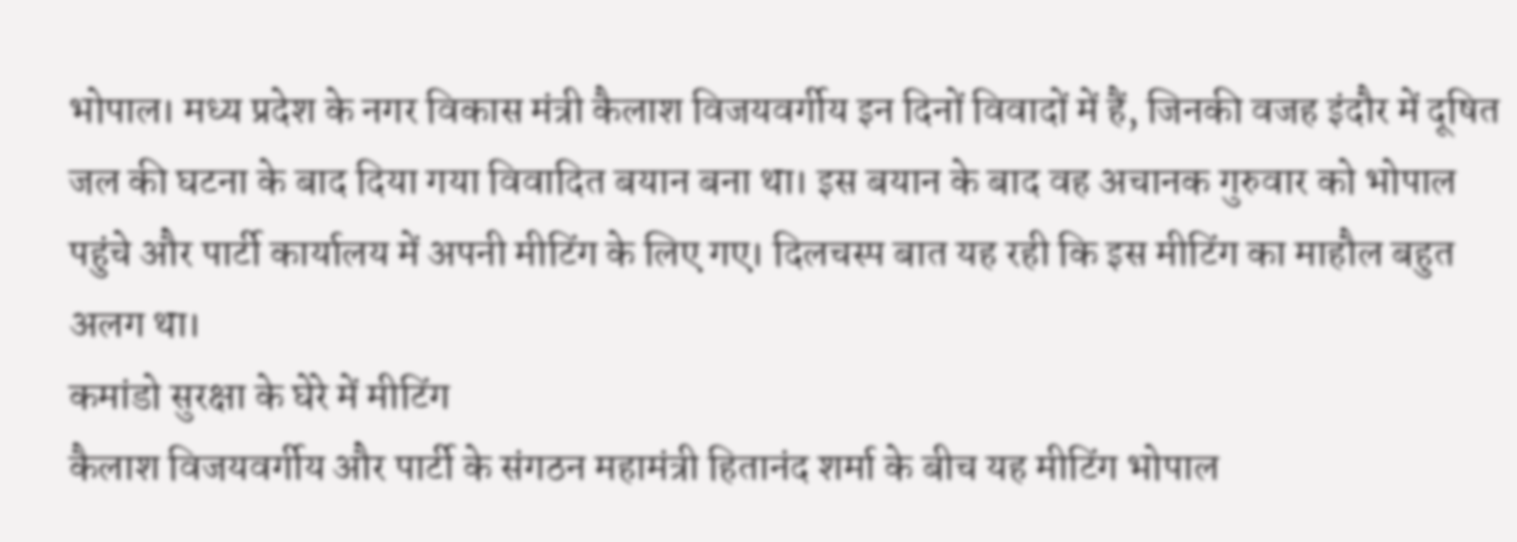भोपाल। मध्य प्रदेश के नगर विकास मंत्री कैलाश विजयवर्गीय इन दिनों विवादों में हैं, जिनकी वजह इंदौर में दूषित जल की घटना के बाद दिया गया विवादित बयान बना था। इस बयान के बाद वह अचानक गुरुवार को भोपाल पहुंचे और पार्टी कार्यालय में अपनी मीटिंग के लिए गए। दिलचस्प बात यह रही कि इस मीटिंग का माहौल बहुत अलग था।
कमांडो सुरक्षा के घेरे में मीटिंग
कैलाश विजयवर्गीय और पार्टी के संगठन महामंत्री हितानंद शर्मा के बीच यह मीटिंग भोपाल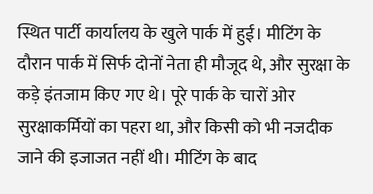स्थित पार्टी कार्यालय के खुले पार्क में हुई। मीटिंग के दौरान पार्क में सिर्फ दोनों नेता ही मौजूद थे, और सुरक्षा के कड़े इंतजाम किए गए थे। पूरे पार्क के चारों ओर सुरक्षाकर्मियों का पहरा था, और किसी को भी नजदीक जाने की इजाजत नहीं थी। मीटिंग के बाद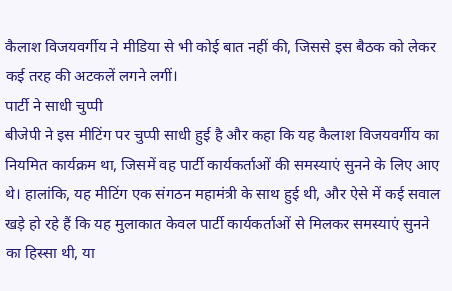कैलाश विजयवर्गीय ने मीडिया से भी कोई बात नहीं की, जिससे इस बैठक को लेकर कई तरह की अटकलें लगने लगीं।
पार्टी ने साधी चुप्पी
बीजेपी ने इस मीटिंग पर चुप्पी साधी हुई है और कहा कि यह कैलाश विजयवर्गीय का नियमित कार्यक्रम था, जिसमें वह पार्टी कार्यकर्ताओं की समस्याएं सुनने के लिए आए थे। हालांकि, यह मीटिंग एक संगठन महामंत्री के साथ हुई थी, और ऐसे में कई सवाल खड़े हो रहे हैं कि यह मुलाकात केवल पार्टी कार्यकर्ताओं से मिलकर समस्याएं सुनने का हिस्सा थी, या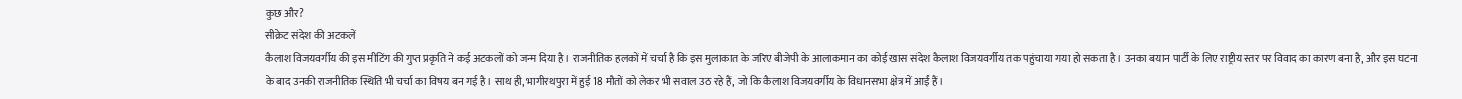कुछ और?
सीक्रेट संदेश की अटकलें
कैलाश विजयवर्गीय की इस मीटिंग की गुप्त प्रकृति ने कई अटकलों को जन्म दिया है। राजनीतिक हलकों में चर्चा है कि इस मुलाकात के जरिए बीजेपी के आलाकमान का कोई खास संदेश कैलाश विजयवर्गीय तक पहुंचाया गया हो सकता है। उनका बयान पार्टी के लिए राष्ट्रीय स्तर पर विवाद का कारण बना है, और इस घटना के बाद उनकी राजनीतिक स्थिति भी चर्चा का विषय बन गई है। साथ ही, भागीरथपुरा में हुई 18 मौतों को लेकर भी सवाल उठ रहे हैं, जो कि कैलाश विजयवर्गीय के विधानसभा क्षेत्र में आईं हैं।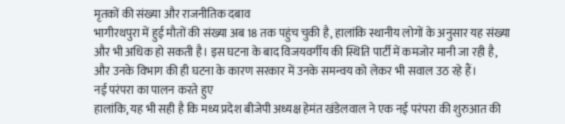मृतकों की संख्या और राजनीतिक दबाव
भागीरथपुरा में हुई मौतों की संख्या अब 18 तक पहुंच चुकी है, हालांकि स्थानीय लोगों के अनुसार यह संख्या और भी अधिक हो सकती है। इस घटना के बाद विजयवर्गीय की स्थिति पार्टी में कमजोर मानी जा रही है, और उनके विभाग की ही घटना के कारण सरकार में उनके समन्वय को लेकर भी सवाल उठ रहे हैं।
नई परंपरा का पालन करते हुए
हालांकि, यह भी सही है कि मध्य प्रदेश बीजेपी अध्यक्ष हेमंत खंडेलवाल ने एक नई परंपरा की शुरुआत की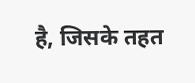है, जिसके तहत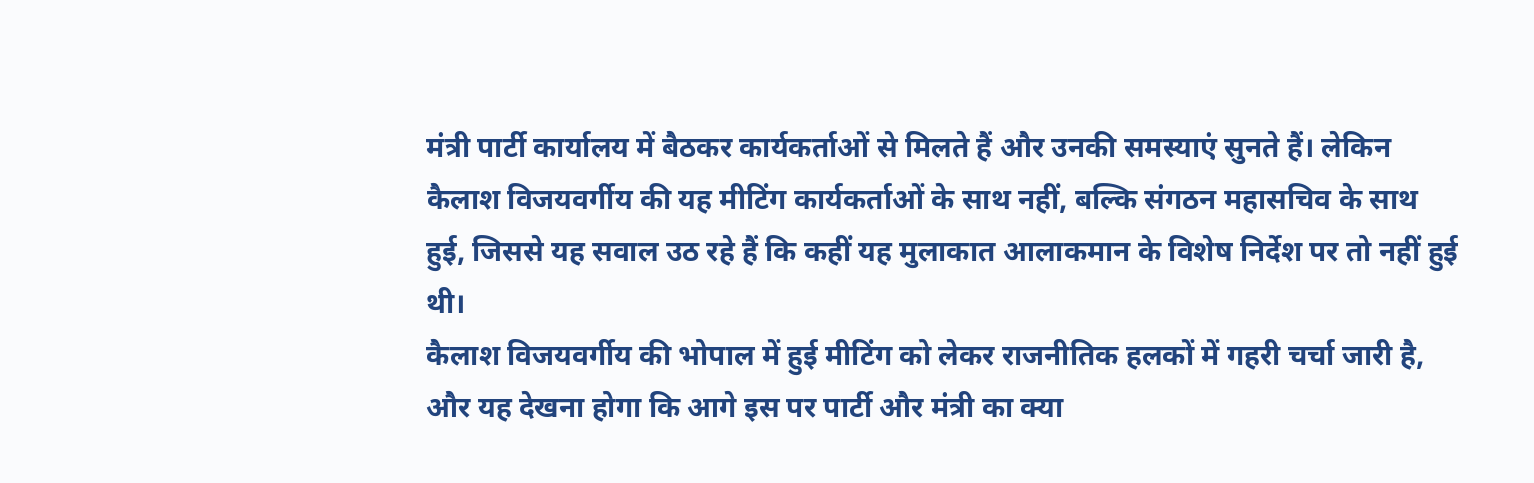मंत्री पार्टी कार्यालय में बैठकर कार्यकर्ताओं से मिलते हैं और उनकी समस्याएं सुनते हैं। लेकिन कैलाश विजयवर्गीय की यह मीटिंग कार्यकर्ताओं के साथ नहीं, बल्कि संगठन महासचिव के साथ हुई, जिससे यह सवाल उठ रहे हैं कि कहीं यह मुलाकात आलाकमान के विशेष निर्देश पर तो नहीं हुई थी।
कैलाश विजयवर्गीय की भोपाल में हुई मीटिंग को लेकर राजनीतिक हलकों में गहरी चर्चा जारी है, और यह देखना होगा कि आगे इस पर पार्टी और मंत्री का क्या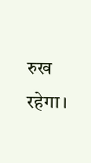रुख रहेगा।